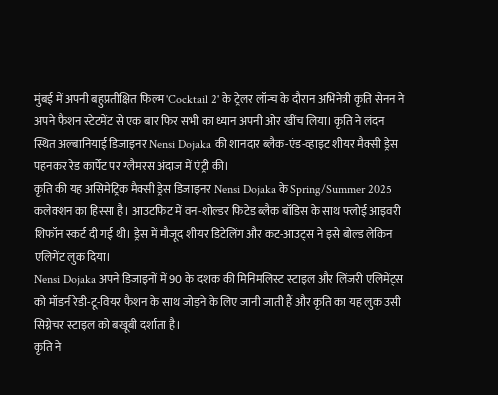मुंबई में अपनी बहुप्रतीक्षित फिल्म 'Cocktail 2' के ट्रेलर लॉन्च के दौरान अभिनेत्री कृति सेनन ने अपने फैशन स्टेटमेंट से एक बार फिर सभी का ध्यान अपनी ओर खींच लिया। कृति ने लंदन स्थित अल्बानियाई डिजाइनर Nensi Dojaka की शानदार ब्लैक-एंड-व्हाइट शीयर मैक्सी ड्रेस पहनकर रेड कार्पेट पर ग्लैमरस अंदाज में एंट्री की।
कृति की यह असिमेट्रिक मैक्सी ड्रेस डिजाइनर Nensi Dojaka के Spring/Summer 2025 कलेक्शन का हिस्सा है। आउटफिट में वन-शोल्डर फिटेड ब्लैक बॉडिस के साथ फ्लोई आइवरी शिफॉन स्कर्ट दी गई थी। ड्रेस में मौजूद शीयर डिटेलिंग और कट-आउट्स ने इसे बोल्ड लेकिन एलिगेंट लुक दिया।
Nensi Dojaka अपने डिजाइनों में 90 के दशक की मिनिमलिस्ट स्टाइल और लिंजरी एलिमेंट्स को मॉडर्न रेडी-टू-वियर फैशन के साथ जोड़ने के लिए जानी जाती हैं और कृति का यह लुक उसी सिग्नेचर स्टाइल को बखूबी दर्शाता है।
कृति ने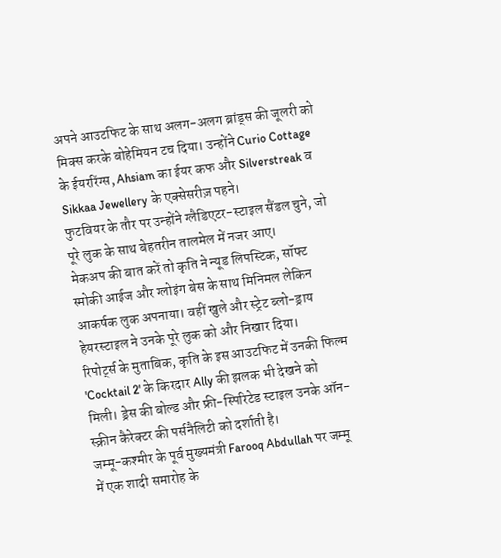अपने आउटफिट के साथ अलग-अलग ब्रांड्स की जूलरी को मिक्स करके बोहेमियन टच दिया। उन्होंने Curio Cottage के ईयररिंग्स, Ahsiam का ईयर कफ और Silverstreak व Sikkaa Jewellery के एक्सेसरीज़ पहने।
फुटवियर के तौर पर उन्होंने ग्लैडिएटर-स्टाइल सैंडल चुने, जो पूरे लुक के साथ बेहतरीन तालमेल में नजर आए।
मेकअप की बात करें तो कृति ने न्यूड लिपस्टिक, सॉफ्ट स्मोकी आईज और ग्लोइंग बेस के साथ मिनिमल लेकिन आकर्षक लुक अपनाया। वहीं खुले और स्ट्रेट ब्लो-ड्राय हेयरस्टाइल ने उनके पूरे लुक को और निखार दिया।
रिपोर्ट्स के मुताबिक, कृति के इस आउटफिट में उनकी फिल्म 'Cocktail 2' के किरदार Ally की झलक भी देखने को मिली। ड्रेस की बोल्ड और फ्री-स्पिरिटेड स्टाइल उनके ऑन-स्क्रीन कैरेक्टर की पर्सनैलिटी को दर्शाती है।
जम्मू-कश्मीर के पूर्व मुख्यमंत्री Farooq Abdullah पर जम्मू में एक शादी समारोह के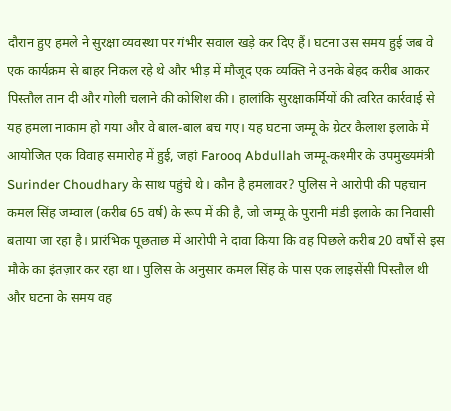दौरान हुए हमले ने सुरक्षा व्यवस्था पर गंभीर सवाल खड़े कर दिए हैं। घटना उस समय हुई जब वे एक कार्यक्रम से बाहर निकल रहे थे और भीड़ में मौजूद एक व्यक्ति ने उनके बेहद करीब आकर पिस्तौल तान दी और गोली चलाने की कोशिश की। हालांकि सुरक्षाकर्मियों की त्वरित कार्रवाई से यह हमला नाकाम हो गया और वे बाल-बाल बच गए। यह घटना जम्मू के ग्रेटर कैलाश इलाके में आयोजित एक विवाह समारोह में हुई, जहां Farooq Abdullah जम्मू-कश्मीर के उपमुख्यमंत्री Surinder Choudhary के साथ पहुंचे थे। कौन है हमलावर? पुलिस ने आरोपी की पहचान कमल सिंह जम्वाल (करीब 65 वर्ष) के रूप में की है, जो जम्मू के पुरानी मंडी इलाके का निवासी बताया जा रहा है। प्रारंभिक पूछताछ में आरोपी ने दावा किया कि वह पिछले करीब 20 वर्षों से इस मौके का इंतज़ार कर रहा था। पुलिस के अनुसार कमल सिंह के पास एक लाइसेंसी पिस्तौल थी और घटना के समय वह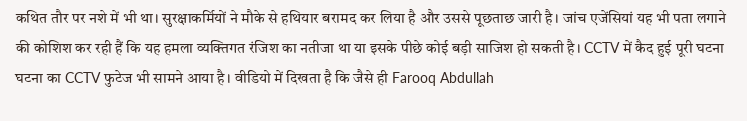कथित तौर पर नशे में भी था। सुरक्षाकर्मियों ने मौके से हथियार बरामद कर लिया है और उससे पूछताछ जारी है। जांच एजेंसियां यह भी पता लगाने की कोशिश कर रही हैं कि यह हमला व्यक्तिगत रंजिश का नतीजा था या इसके पीछे कोई बड़ी साजिश हो सकती है। CCTV में कैद हुई पूरी घटना घटना का CCTV फुटेज भी सामने आया है। वीडियो में दिखता है कि जैसे ही Farooq Abdullah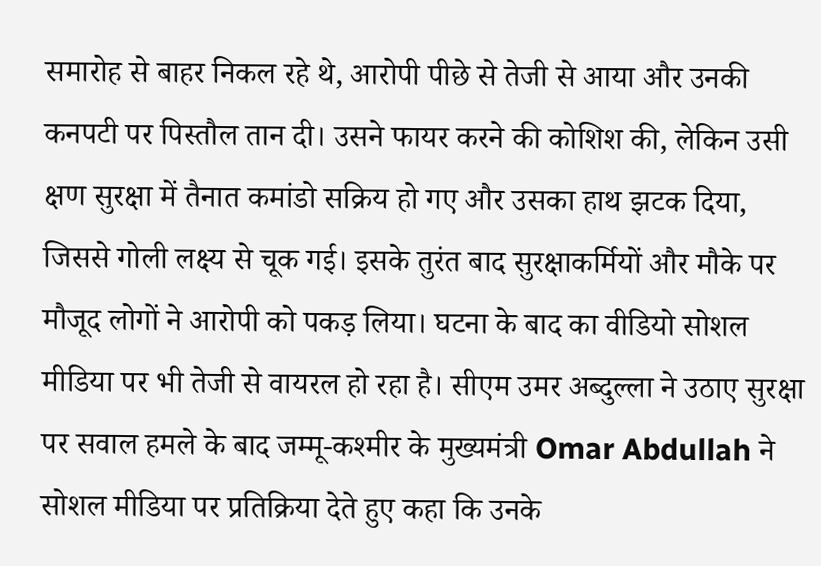समारोह से बाहर निकल रहे थे, आरोपी पीछे से तेजी से आया और उनकी कनपटी पर पिस्तौल तान दी। उसने फायर करने की कोशिश की, लेकिन उसी क्षण सुरक्षा में तैनात कमांडो सक्रिय हो गए और उसका हाथ झटक दिया, जिससे गोली लक्ष्य से चूक गई। इसके तुरंत बाद सुरक्षाकर्मियों और मौके पर मौजूद लोगों ने आरोपी को पकड़ लिया। घटना के बाद का वीडियो सोशल मीडिया पर भी तेजी से वायरल हो रहा है। सीएम उमर अब्दुल्ला ने उठाए सुरक्षा पर सवाल हमले के बाद जम्मू-कश्मीर के मुख्यमंत्री Omar Abdullah ने सोशल मीडिया पर प्रतिक्रिया देते हुए कहा कि उनके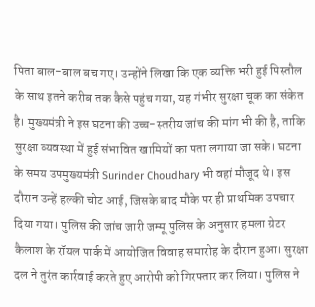पिता बाल-बाल बच गए। उन्होंने लिखा कि एक व्यक्ति भरी हुई पिस्तौल के साथ इतने करीब तक कैसे पहुंच गया, यह गंभीर सुरक्षा चूक का संकेत है। मुख्यमंत्री ने इस घटना की उच्च-स्तरीय जांच की मांग भी की है, ताकि सुरक्षा व्यवस्था में हुई संभावित खामियों का पता लगाया जा सके। घटना के समय उपमुख्यमंत्री Surinder Choudhary भी वहां मौजूद थे। इस दौरान उन्हें हल्की चोट आई, जिसके बाद मौके पर ही प्राथमिक उपचार दिया गया। पुलिस की जांच जारी जम्मू पुलिस के अनुसार हमला ग्रेटर कैलाश के रॉयल पार्क में आयोजित विवाह समारोह के दौरान हुआ। सुरक्षा दल ने तुरंत कार्रवाई करते हुए आरोपी को गिरफ्तार कर लिया। पुलिस ने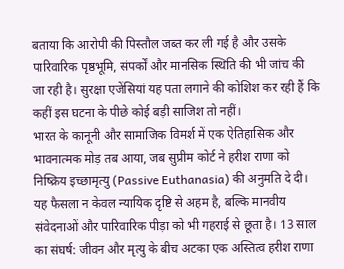बताया कि आरोपी की पिस्तौल जब्त कर ली गई है और उसके पारिवारिक पृष्ठभूमि, संपर्कों और मानसिक स्थिति की भी जांच की जा रही है। सुरक्षा एजेंसियां यह पता लगाने की कोशिश कर रही हैं कि कहीं इस घटना के पीछे कोई बड़ी साजिश तो नहीं।
भारत के कानूनी और सामाजिक विमर्श में एक ऐतिहासिक और भावनात्मक मोड़ तब आया, जब सुप्रीम कोर्ट ने हरीश राणा को निष्क्रिय इच्छामृत्यु (Passive Euthanasia) की अनुमति दे दी। यह फैसला न केवल न्यायिक दृष्टि से अहम है, बल्कि मानवीय संवेदनाओं और पारिवारिक पीड़ा को भी गहराई से छूता है। 13 साल का संघर्ष: जीवन और मृत्यु के बीच अटका एक अस्तित्व हरीश राणा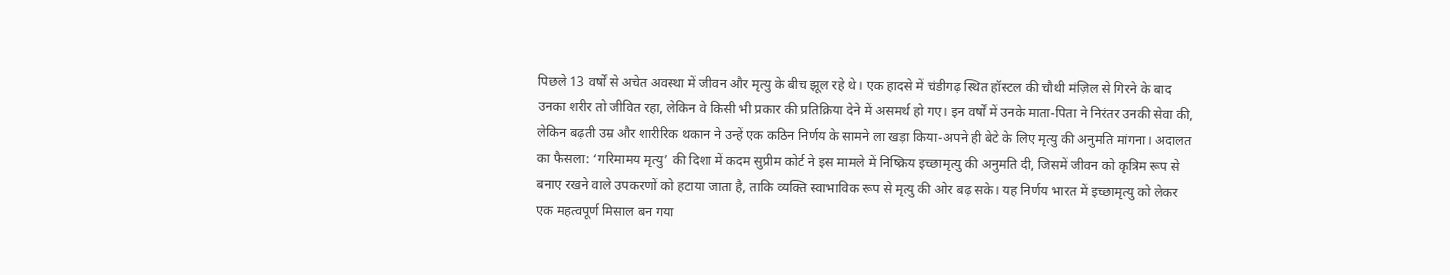पिछले 13 वर्षों से अचेत अवस्था में जीवन और मृत्यु के बीच झूल रहे थे। एक हादसे में चंडीगढ़ स्थित हॉस्टल की चौथी मंज़िल से गिरने के बाद उनका शरीर तो जीवित रहा, लेकिन वे किसी भी प्रकार की प्रतिक्रिया देने में असमर्थ हो गए। इन वर्षों में उनके माता-पिता ने निरंतर उनकी सेवा की, लेकिन बढ़ती उम्र और शारीरिक थकान ने उन्हें एक कठिन निर्णय के सामने ला खड़ा किया-अपने ही बेटे के लिए मृत्यु की अनुमति मांगना। अदालत का फैसला: ‘गरिमामय मृत्यु’ की दिशा में कदम सुप्रीम कोर्ट ने इस मामले में निष्क्रिय इच्छामृत्यु की अनुमति दी, जिसमें जीवन को कृत्रिम रूप से बनाए रखने वाले उपकरणों को हटाया जाता है, ताकि व्यक्ति स्वाभाविक रूप से मृत्यु की ओर बढ़ सके। यह निर्णय भारत में इच्छामृत्यु को लेकर एक महत्वपूर्ण मिसाल बन गया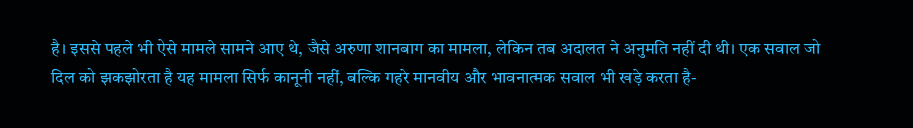है। इससे पहले भी ऐसे मामले सामने आए थे, जैसे अरुणा शानबाग का मामला, लेकिन तब अदालत ने अनुमति नहीं दी थी। एक सवाल जो दिल को झकझोरता है यह मामला सिर्फ कानूनी नहीं, बल्कि गहरे मानवीय और भावनात्मक सवाल भी खड़े करता है-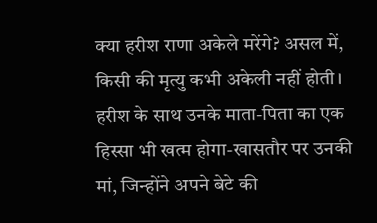क्या हरीश राणा अकेले मरेंगे? असल में, किसी की मृत्यु कभी अकेली नहीं होती। हरीश के साथ उनके माता-पिता का एक हिस्सा भी खत्म होगा-खासतौर पर उनकी मां, जिन्होंने अपने बेटे की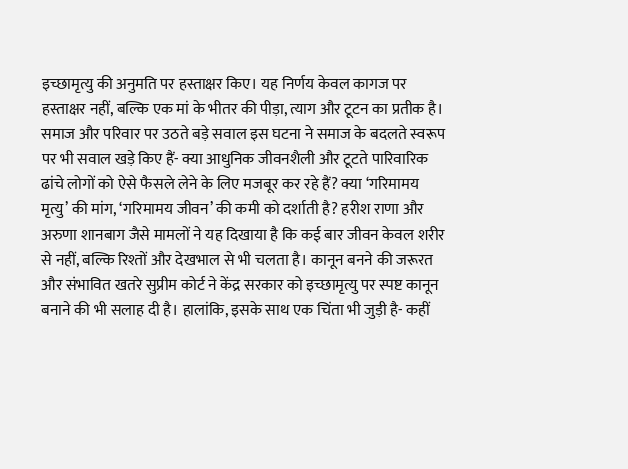इच्छामृत्यु की अनुमति पर हस्ताक्षर किए। यह निर्णय केवल कागज पर हस्ताक्षर नहीं, बल्कि एक मां के भीतर की पीड़ा, त्याग और टूटन का प्रतीक है। समाज और परिवार पर उठते बड़े सवाल इस घटना ने समाज के बदलते स्वरूप पर भी सवाल खड़े किए हैं- क्या आधुनिक जीवनशैली और टूटते पारिवारिक ढांचे लोगों को ऐसे फैसले लेने के लिए मजबूर कर रहे हैं? क्या ‘गरिमामय मृत्यु’ की मांग, ‘गरिमामय जीवन’ की कमी को दर्शाती है? हरीश राणा और अरुणा शानबाग जैसे मामलों ने यह दिखाया है कि कई बार जीवन केवल शरीर से नहीं, बल्कि रिश्तों और देखभाल से भी चलता है। कानून बनने की जरूरत और संभावित खतरे सुप्रीम कोर्ट ने केंद्र सरकार को इच्छामृत्यु पर स्पष्ट कानून बनाने की भी सलाह दी है। हालांकि, इसके साथ एक चिंता भी जुड़ी है- कहीं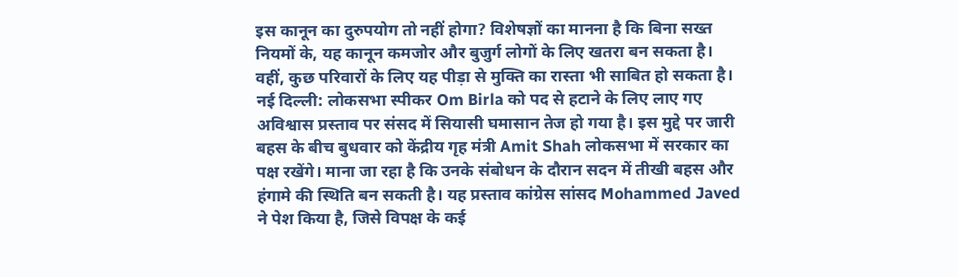इस कानून का दुरुपयोग तो नहीं होगा? विशेषज्ञों का मानना है कि बिना सख्त नियमों के, यह कानून कमजोर और बुजुर्ग लोगों के लिए खतरा बन सकता है। वहीं, कुछ परिवारों के लिए यह पीड़ा से मुक्ति का रास्ता भी साबित हो सकता है।
नई दिल्ली: लोकसभा स्पीकर Om Birla को पद से हटाने के लिए लाए गए अविश्वास प्रस्ताव पर संसद में सियासी घमासान तेज हो गया है। इस मुद्दे पर जारी बहस के बीच बुधवार को केंद्रीय गृह मंत्री Amit Shah लोकसभा में सरकार का पक्ष रखेंगे। माना जा रहा है कि उनके संबोधन के दौरान सदन में तीखी बहस और हंगामे की स्थिति बन सकती है। यह प्रस्ताव कांग्रेस सांसद Mohammed Javed ने पेश किया है, जिसे विपक्ष के कई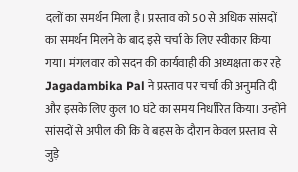दलों का समर्थन मिला है। प्रस्ताव को 50 से अधिक सांसदों का समर्थन मिलने के बाद इसे चर्चा के लिए स्वीकार किया गया। मंगलवार को सदन की कार्यवाही की अध्यक्षता कर रहे Jagadambika Pal ने प्रस्ताव पर चर्चा की अनुमति दी और इसके लिए कुल 10 घंटे का समय निर्धारित किया। उन्होंने सांसदों से अपील की कि वे बहस के दौरान केवल प्रस्ताव से जुड़े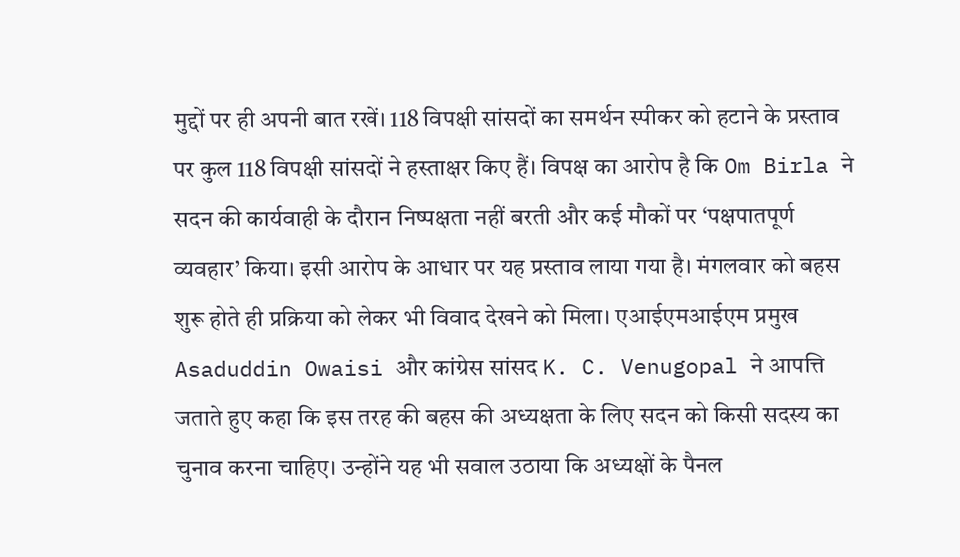मुद्दों पर ही अपनी बात रखें। 118 विपक्षी सांसदों का समर्थन स्पीकर को हटाने के प्रस्ताव पर कुल 118 विपक्षी सांसदों ने हस्ताक्षर किए हैं। विपक्ष का आरोप है कि Om Birla ने सदन की कार्यवाही के दौरान निष्पक्षता नहीं बरती और कई मौकों पर ‘पक्षपातपूर्ण व्यवहार’ किया। इसी आरोप के आधार पर यह प्रस्ताव लाया गया है। मंगलवार को बहस शुरू होते ही प्रक्रिया को लेकर भी विवाद देखने को मिला। एआईएमआईएम प्रमुख Asaduddin Owaisi और कांग्रेस सांसद K. C. Venugopal ने आपत्ति जताते हुए कहा कि इस तरह की बहस की अध्यक्षता के लिए सदन को किसी सदस्य का चुनाव करना चाहिए। उन्होंने यह भी सवाल उठाया कि अध्यक्षों के पैनल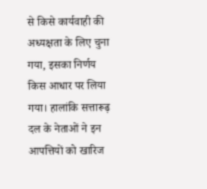से किसे कार्यवाही की अध्यक्षता के लिए चुना गया, इसका निर्णय किस आधार पर लिया गया। हालांकि सत्तारूढ़ दल के नेताओं ने इन आपत्तियों को खारिज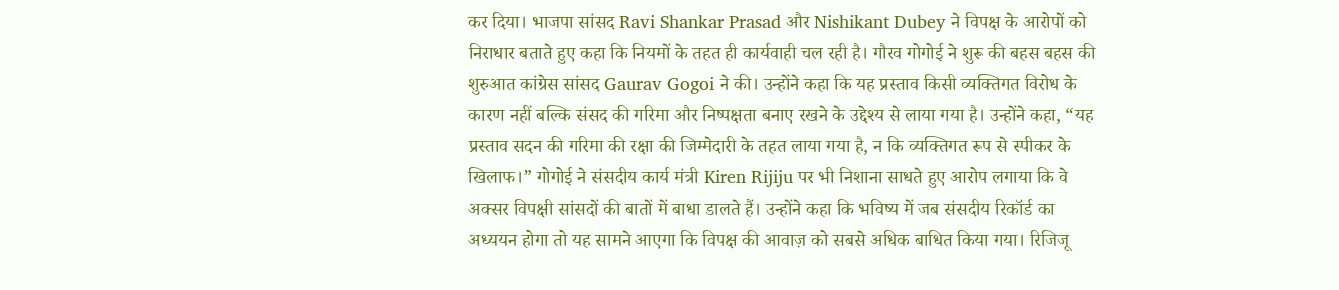कर दिया। भाजपा सांसद Ravi Shankar Prasad और Nishikant Dubey ने विपक्ष के आरोपों को निराधार बताते हुए कहा कि नियमों के तहत ही कार्यवाही चल रही है। गौरव गोगोई ने शुरू की बहस बहस की शुरुआत कांग्रेस सांसद Gaurav Gogoi ने की। उन्होंने कहा कि यह प्रस्ताव किसी व्यक्तिगत विरोध के कारण नहीं बल्कि संसद की गरिमा और निष्पक्षता बनाए रखने के उद्देश्य से लाया गया है। उन्होंने कहा, “यह प्रस्ताव सदन की गरिमा की रक्षा की जिम्मेदारी के तहत लाया गया है, न कि व्यक्तिगत रूप से स्पीकर के खिलाफ।” गोगोई ने संसदीय कार्य मंत्री Kiren Rijiju पर भी निशाना साधते हुए आरोप लगाया कि वे अक्सर विपक्षी सांसदों की बातों में बाधा डालते हैं। उन्होंने कहा कि भविष्य में जब संसदीय रिकॉर्ड का अध्ययन होगा तो यह सामने आएगा कि विपक्ष की आवाज़ को सबसे अधिक बाधित किया गया। रिजिजू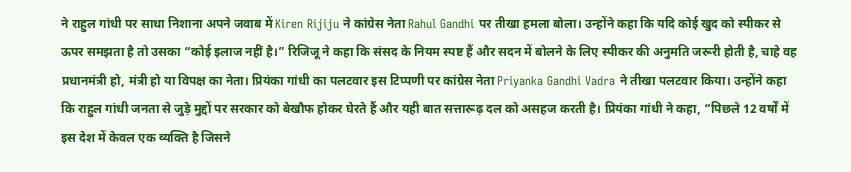ने राहुल गांधी पर साधा निशाना अपने जवाब में Kiren Rijiju ने कांग्रेस नेता Rahul Gandhi पर तीखा हमला बोला। उन्होंने कहा कि यदि कोई खुद को स्पीकर से ऊपर समझता है तो उसका “कोई इलाज नहीं है।” रिजिजू ने कहा कि संसद के नियम स्पष्ट हैं और सदन में बोलने के लिए स्पीकर की अनुमति जरूरी होती है, चाहे वह प्रधानमंत्री हो, मंत्री हो या विपक्ष का नेता। प्रियंका गांधी का पलटवार इस टिप्पणी पर कांग्रेस नेता Priyanka Gandhi Vadra ने तीखा पलटवार किया। उन्होंने कहा कि राहुल गांधी जनता से जुड़े मुद्दों पर सरकार को बेखौफ होकर घेरते हैं और यही बात सत्तारूढ़ दल को असहज करती है। प्रियंका गांधी ने कहा, “पिछले 12 वर्षों में इस देश में केवल एक व्यक्ति है जिसने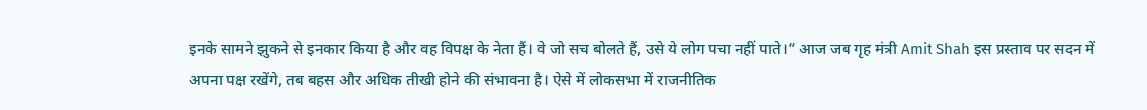इनके सामने झुकने से इनकार किया है और वह विपक्ष के नेता हैं। वे जो सच बोलते हैं, उसे ये लोग पचा नहीं पाते।” आज जब गृह मंत्री Amit Shah इस प्रस्ताव पर सदन में अपना पक्ष रखेंगे, तब बहस और अधिक तीखी होने की संभावना है। ऐसे में लोकसभा में राजनीतिक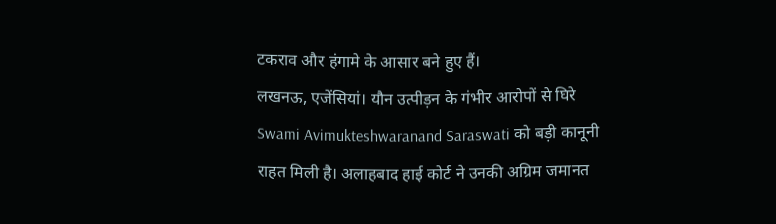टकराव और हंगामे के आसार बने हुए हैं।
लखनऊ, एजेंसियां। यौन उत्पीड़न के गंभीर आरोपों से घिरे Swami Avimukteshwaranand Saraswati को बड़ी कानूनी राहत मिली है। अलाहबाद हाई कोर्ट ने उनकी अग्रिम जमानत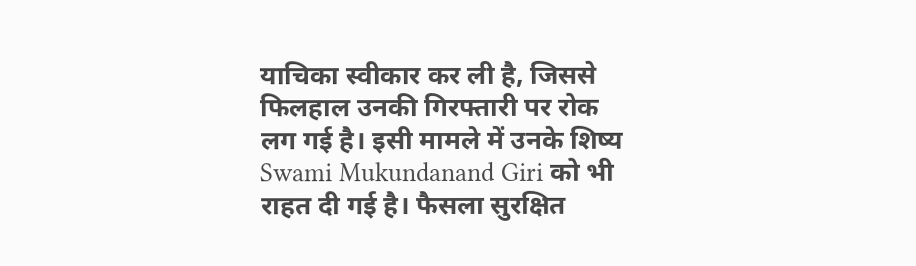याचिका स्वीकार कर ली है, जिससे फिलहाल उनकी गिरफ्तारी पर रोक लग गई है। इसी मामले में उनके शिष्य Swami Mukundanand Giri को भी राहत दी गई है। फैसला सुरक्षित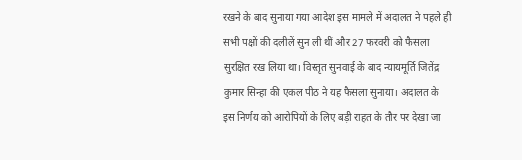रखने के बाद सुनाया गया आदेश इस मामले में अदालत ने पहले ही सभी पक्षों की दलीलें सुन ली थीं और 27 फरवरी को फैसला सुरक्षित रख लिया था। विस्तृत सुनवाई के बाद न्यायमूर्ति जितेंद्र कुमार सिन्हा की एकल पीठ ने यह फैसला सुनाया। अदालत के इस निर्णय को आरोपियों के लिए बड़ी राहत के तौर पर देखा जा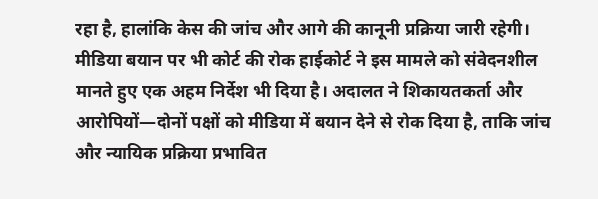रहा है, हालांकि केस की जांच और आगे की कानूनी प्रक्रिया जारी रहेगी। मीडिया बयान पर भी कोर्ट की रोक हाईकोर्ट ने इस मामले को संवेदनशील मानते हुए एक अहम निर्देश भी दिया है। अदालत ने शिकायतकर्ता और आरोपियों—दोनों पक्षों को मीडिया में बयान देने से रोक दिया है, ताकि जांच और न्यायिक प्रक्रिया प्रभावित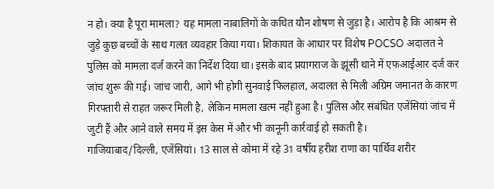न हो। क्या है पूरा मामला? यह मामला नाबालिगों के कथित यौन शोषण से जुड़ा है। आरोप है कि आश्रम से जुड़े कुछ बच्चों के साथ गलत व्यवहार किया गया। शिकायत के आधार पर विशेष POCSO अदालत ने पुलिस को मामला दर्ज करने का निर्देश दिया था। इसके बाद प्रयागराज के झूंसी थाने में एफआईआर दर्ज कर जांच शुरू की गई। जांच जारी, आगे भी होगी सुनवाई फिलहाल, अदालत से मिली अग्रिम जमानत के कारण गिरफ्तारी से राहत जरूर मिली है, लेकिन मामला खत्म नहीं हुआ है। पुलिस और संबंधित एजेंसियां जांच में जुटी हैं और आने वाले समय में इस केस में और भी कानूनी कार्रवाई हो सकती है।
गाजियाबाद/दिल्ली, एजेंसियां। 13 साल से कोमा में रहे 31 वर्षीय हरीश राणा का पार्थिव शरीर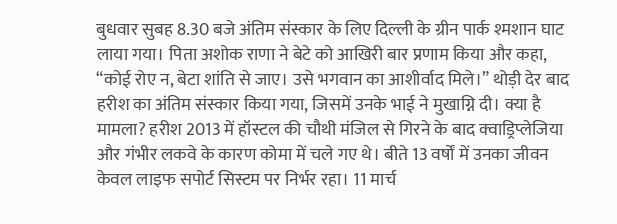बुधवार सुबह 8.30 बजे अंतिम संस्कार के लिए दिल्ली के ग्रीन पार्क श्मशान घाट लाया गया। पिता अशोक राणा ने बेटे को आखिरी बार प्रणाम किया और कहा, “कोई रोए न, बेटा शांति से जाए। उसे भगवान का आशीर्वाद मिले।” थोड़ी देर बाद हरीश का अंतिम संस्कार किया गया, जिसमें उनके भाई ने मुखाग्नि दी। क्या है मामला? हरीश 2013 में हॉस्टल की चौथी मंजिल से गिरने के बाद क्वाड्रिप्लेजिया और गंभीर लकवे के कारण कोमा में चले गए थे। बीते 13 वर्षों में उनका जीवन केवल लाइफ सपोर्ट सिस्टम पर निर्भर रहा। 11 मार्च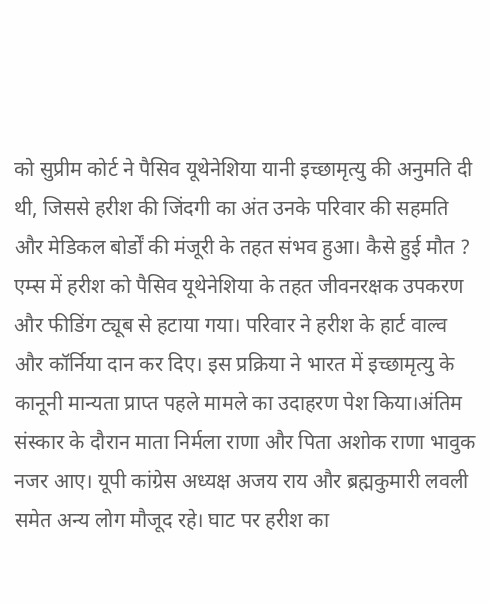को सुप्रीम कोर्ट ने पैसिव यूथेनेशिया यानी इच्छामृत्यु की अनुमति दी थी, जिससे हरीश की जिंदगी का अंत उनके परिवार की सहमति और मेडिकल बोर्डों की मंजूरी के तहत संभव हुआ। कैसे हुई मौत ? एम्स में हरीश को पैसिव यूथेनेशिया के तहत जीवनरक्षक उपकरण और फीडिंग ट्यूब से हटाया गया। परिवार ने हरीश के हार्ट वाल्व और कॉर्निया दान कर दिए। इस प्रक्रिया ने भारत में इच्छामृत्यु के कानूनी मान्यता प्राप्त पहले मामले का उदाहरण पेश किया।अंतिम संस्कार के दौरान माता निर्मला राणा और पिता अशोक राणा भावुक नजर आए। यूपी कांग्रेस अध्यक्ष अजय राय और ब्रह्मकुमारी लवली समेत अन्य लोग मौजूद रहे। घाट पर हरीश का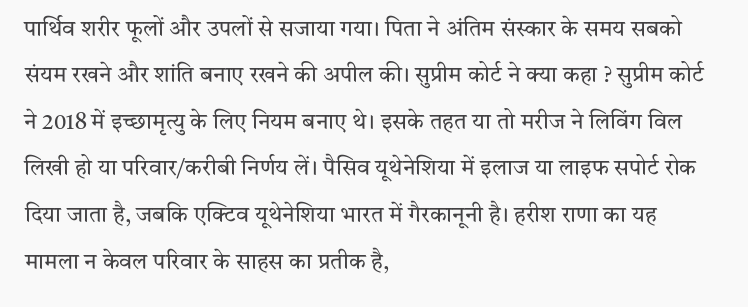पार्थिव शरीर फूलों और उपलों से सजाया गया। पिता ने अंतिम संस्कार के समय सबको संयम रखने और शांति बनाए रखने की अपील की। सुप्रीम कोर्ट ने क्या कहा ? सुप्रीम कोर्ट ने 2018 में इच्छामृत्यु के लिए नियम बनाए थे। इसके तहत या तो मरीज ने लिविंग विल लिखी हो या परिवार/करीबी निर्णय लें। पैसिव यूथेनेशिया में इलाज या लाइफ सपोर्ट रोक दिया जाता है, जबकि एक्टिव यूथेनेशिया भारत में गैरकानूनी है। हरीश राणा का यह मामला न केवल परिवार के साहस का प्रतीक है,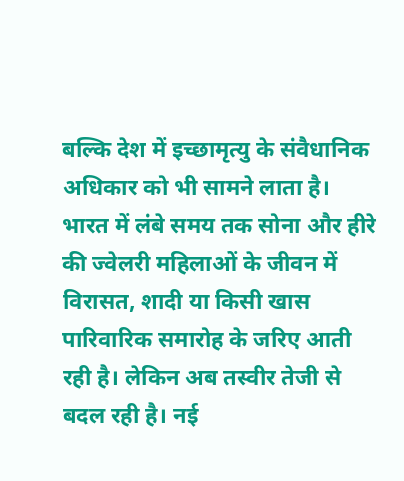बल्कि देश में इच्छामृत्यु के संवैधानिक अधिकार को भी सामने लाता है।
भारत में लंबे समय तक सोना और हीरे की ज्वेलरी महिलाओं के जीवन में विरासत, शादी या किसी खास पारिवारिक समारोह के जरिए आती रही है। लेकिन अब तस्वीर तेजी से बदल रही है। नई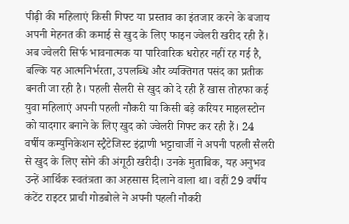पीढ़ी की महिलाएं किसी गिफ्ट या प्रस्ताव का इंतजार करने के बजाय अपनी मेहनत की कमाई से खुद के लिए फाइन ज्वेलरी खरीद रही हैं। अब ज्वेलरी सिर्फ भावनात्मक या पारिवारिक धरोहर नहीं रह गई है, बल्कि यह आत्मनिर्भरता, उपलब्धि और व्यक्तिगत पसंद का प्रतीक बनती जा रही है। पहली सैलरी से खुद को दे रही हैं खास तोहफा कई युवा महिलाएं अपनी पहली नौकरी या किसी बड़े करियर माइलस्टोन को यादगार बनाने के लिए खुद को ज्वेलरी गिफ्ट कर रही हैं। 24 वर्षीय कम्युनिकेशन स्ट्रैटेजिस्ट इंद्राणी भट्टाचार्जी ने अपनी पहली सैलरी से खुद के लिए सोने की अंगूठी खरीदी। उनके मुताबिक, यह अनुभव उन्हें आर्थिक स्वतंत्रता का अहसास दिलाने वाला था। वहीं 29 वर्षीय कंटेंट राइटर प्राची गोडबोले ने अपनी पहली नौकरी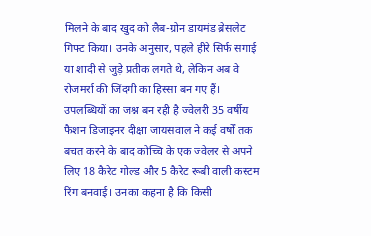मिलने के बाद खुद को लैब-ग्रोन डायमंड ब्रेसलेट गिफ्ट किया। उनके अनुसार, पहले हीरे सिर्फ सगाई या शादी से जुड़े प्रतीक लगते थे, लेकिन अब वे रोजमर्रा की जिंदगी का हिस्सा बन गए हैं। उपलब्धियों का जश्न बन रही है ज्वेलरी 35 वर्षीय फैशन डिजाइनर दीक्षा जायसवाल ने कई वर्षों तक बचत करने के बाद कोच्चि के एक ज्वेलर से अपने लिए 18 कैरेट गोल्ड और 5 कैरेट रूबी वाली कस्टम रिंग बनवाई। उनका कहना है कि किसी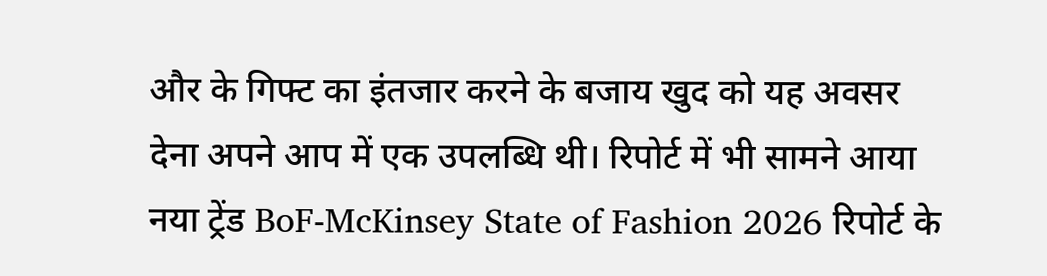और के गिफ्ट का इंतजार करने के बजाय खुद को यह अवसर देना अपने आप में एक उपलब्धि थी। रिपोर्ट में भी सामने आया नया ट्रेंड BoF-McKinsey State of Fashion 2026 रिपोर्ट के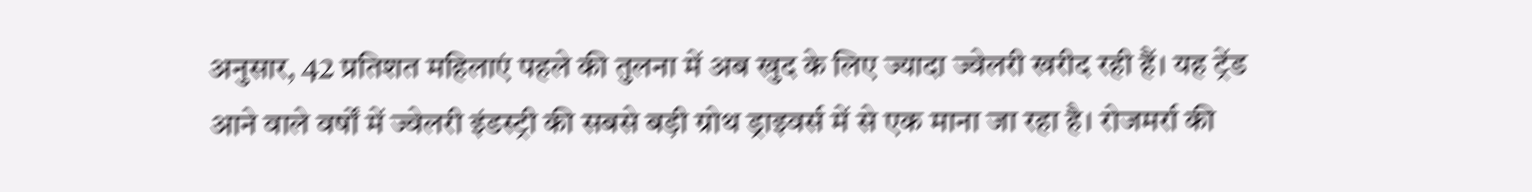अनुसार, 42 प्रतिशत महिलाएं पहले की तुलना में अब खुद के लिए ज्यादा ज्वेलरी खरीद रही हैं। यह ट्रेंड आने वाले वर्षों में ज्वेलरी इंडस्ट्री की सबसे बड़ी ग्रोथ ड्राइवर्स में से एक माना जा रहा है। रोजमर्रा की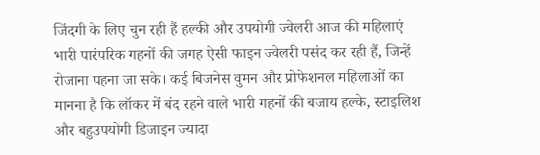जिंदगी के लिए चुन रही हैं हल्की और उपयोगी ज्वेलरी आज की महिलाएं भारी पारंपरिक गहनों की जगह ऐसी फाइन ज्वेलरी पसंद कर रही हैं, जिन्हें रोजाना पहना जा सके। कई बिजनेस वुमन और प्रोफेशनल महिलाओं का मानना है कि लॉकर में बंद रहने वाले भारी गहनों की बजाय हल्के, स्टाइलिश और बहुउपयोगी डिजाइन ज्यादा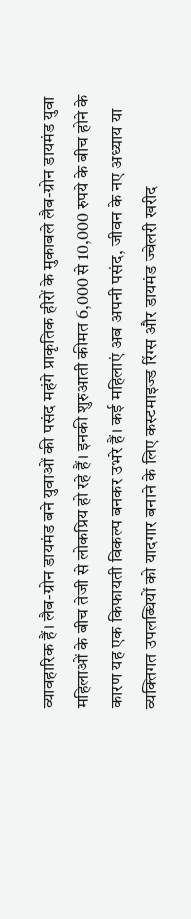व्यावहारिक हैं। लैब-ग्रोन डायमंड बने युवाओं की पसंद महंगे प्राकृतिक हीरों के मुकाबले लैब-ग्रोन डायमंड युवा महिलाओं के बीच तेजी से लोकप्रिय हो रहे हैं। इनकी शुरुआती कीमत 6,000 से 10,000 रुपये के बीच होने के कारण यह एक किफायती विकल्प बनकर उभरे हैं। कई महिलाएं अब अपनी पसंद, जीवन के नए अध्याय या व्यक्तिगत उपलब्धियों को यादगार बनाने के लिए कस्टमाइज्ड रिंग्स और डायमंड ज्वेलरी खरीद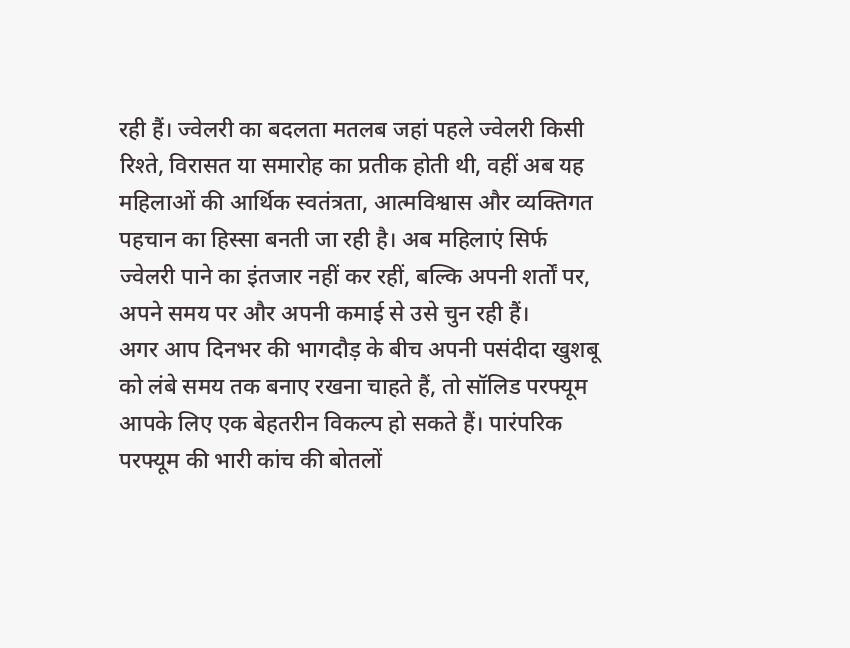रही हैं। ज्वेलरी का बदलता मतलब जहां पहले ज्वेलरी किसी रिश्ते, विरासत या समारोह का प्रतीक होती थी, वहीं अब यह महिलाओं की आर्थिक स्वतंत्रता, आत्मविश्वास और व्यक्तिगत पहचान का हिस्सा बनती जा रही है। अब महिलाएं सिर्फ ज्वेलरी पाने का इंतजार नहीं कर रहीं, बल्कि अपनी शर्तों पर, अपने समय पर और अपनी कमाई से उसे चुन रही हैं।
अगर आप दिनभर की भागदौड़ के बीच अपनी पसंदीदा खुशबू को लंबे समय तक बनाए रखना चाहते हैं, तो सॉलिड परफ्यूम आपके लिए एक बेहतरीन विकल्प हो सकते हैं। पारंपरिक परफ्यूम की भारी कांच की बोतलों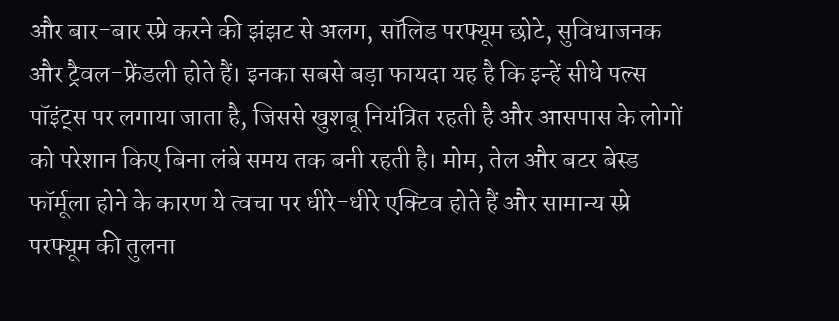और बार-बार स्प्रे करने की झंझट से अलग, सॉलिड परफ्यूम छोटे, सुविधाजनक और ट्रैवल-फ्रेंडली होते हैं। इनका सबसे बड़ा फायदा यह है कि इन्हें सीधे पल्स पॉइंट्स पर लगाया जाता है, जिससे खुशबू नियंत्रित रहती है और आसपास के लोगों को परेशान किए बिना लंबे समय तक बनी रहती है। मोम, तेल और बटर बेस्ड फॉर्मूला होने के कारण ये त्वचा पर धीरे-धीरे एक्टिव होते हैं और सामान्य स्प्रे परफ्यूम की तुलना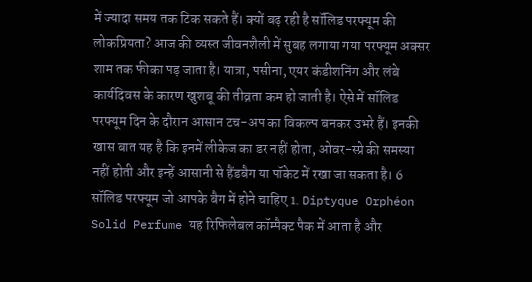में ज्यादा समय तक टिक सकते हैं। क्यों बढ़ रही है सॉलिड परफ्यूम की लोकप्रियता? आज की व्यस्त जीवनशैली में सुबह लगाया गया परफ्यूम अक्सर शाम तक फीका पड़ जाता है। यात्रा, पसीना, एयर कंडीशनिंग और लंबे कार्यदिवस के कारण खुशबू की तीव्रता कम हो जाती है। ऐसे में सॉलिड परफ्यूम दिन के दौरान आसान टच-अप का विकल्प बनकर उभरे हैं। इनकी खास बात यह है कि इनमें लीकेज का डर नहीं होता, ओवर-स्प्रे की समस्या नहीं होती और इन्हें आसानी से हैंडबैग या पॉकेट में रखा जा सकता है। 6 सॉलिड परफ्यूम जो आपके बैग में होने चाहिए 1. Diptyque Orphéon Solid Perfume यह रिफिलेबल कॉम्पैक्ट पैक में आता है और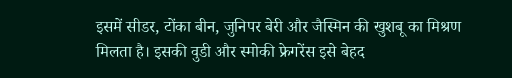इसमें सीडर, टोंका बीन, जुनिपर बेरी और जैस्मिन की खुशबू का मिश्रण मिलता है। इसकी वुडी और स्मोकी फ्रेगरेंस इसे बेहद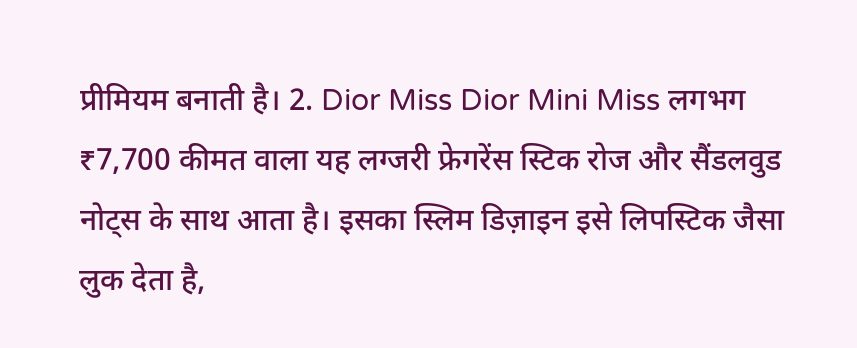प्रीमियम बनाती है। 2. Dior Miss Dior Mini Miss लगभग ₹7,700 कीमत वाला यह लग्जरी फ्रेगरेंस स्टिक रोज और सैंडलवुड नोट्स के साथ आता है। इसका स्लिम डिज़ाइन इसे लिपस्टिक जैसा लुक देता है,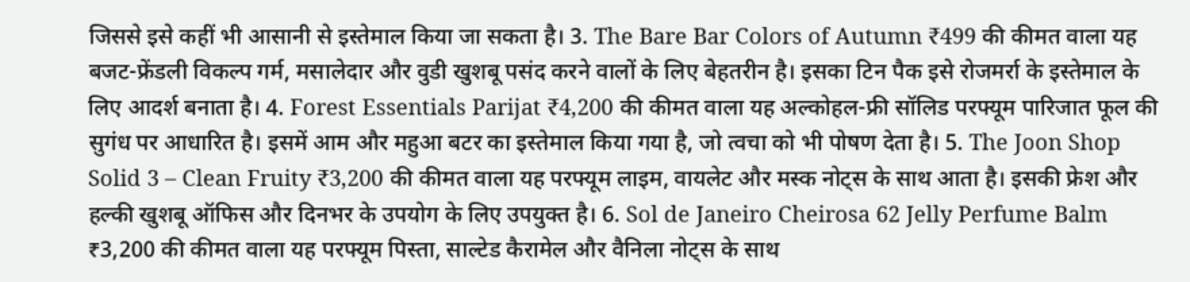जिससे इसे कहीं भी आसानी से इस्तेमाल किया जा सकता है। 3. The Bare Bar Colors of Autumn ₹499 की कीमत वाला यह बजट-फ्रेंडली विकल्प गर्म, मसालेदार और वुडी खुशबू पसंद करने वालों के लिए बेहतरीन है। इसका टिन पैक इसे रोजमर्रा के इस्तेमाल के लिए आदर्श बनाता है। 4. Forest Essentials Parijat ₹4,200 की कीमत वाला यह अल्कोहल-फ्री सॉलिड परफ्यूम पारिजात फूल की सुगंध पर आधारित है। इसमें आम और महुआ बटर का इस्तेमाल किया गया है, जो त्वचा को भी पोषण देता है। 5. The Joon Shop Solid 3 – Clean Fruity ₹3,200 की कीमत वाला यह परफ्यूम लाइम, वायलेट और मस्क नोट्स के साथ आता है। इसकी फ्रेश और हल्की खुशबू ऑफिस और दिनभर के उपयोग के लिए उपयुक्त है। 6. Sol de Janeiro Cheirosa 62 Jelly Perfume Balm ₹3,200 की कीमत वाला यह परफ्यूम पिस्ता, साल्टेड कैरामेल और वैनिला नोट्स के साथ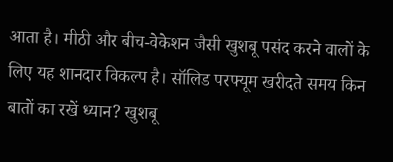आता है। मीठी और बीच-वेकेशन जैसी खुशबू पसंद करने वालों के लिए यह शानदार विकल्प है। सॉलिड परफ्यूम खरीदते समय किन बातों का रखें ध्यान? खुशबू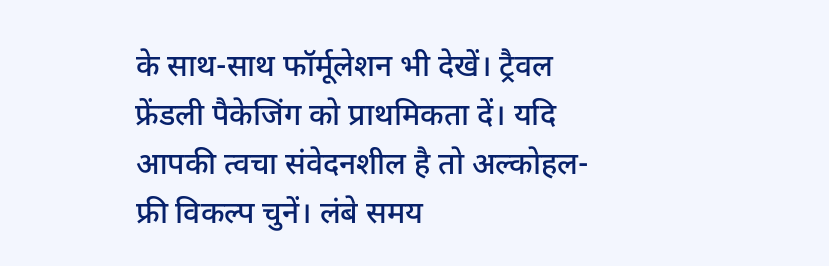के साथ-साथ फॉर्मूलेशन भी देखें। ट्रैवल फ्रेंडली पैकेजिंग को प्राथमिकता दें। यदि आपकी त्वचा संवेदनशील है तो अल्कोहल-फ्री विकल्प चुनें। लंबे समय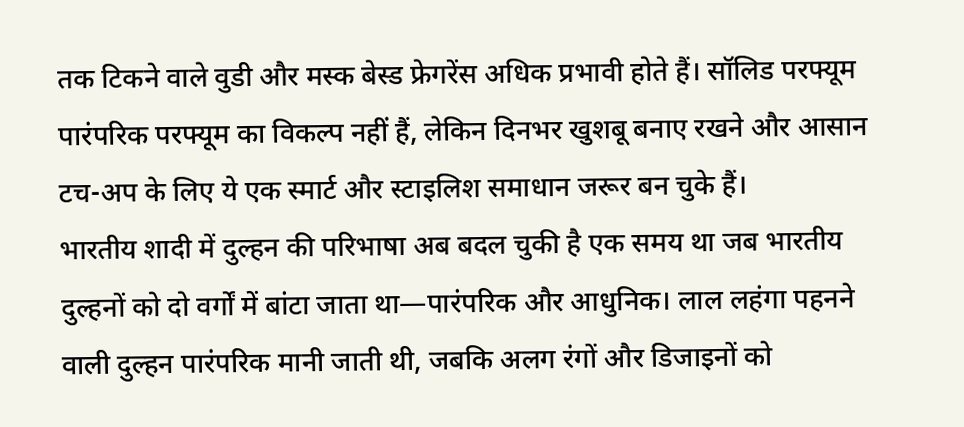तक टिकने वाले वुडी और मस्क बेस्ड फ्रेगरेंस अधिक प्रभावी होते हैं। सॉलिड परफ्यूम पारंपरिक परफ्यूम का विकल्प नहीं हैं, लेकिन दिनभर खुशबू बनाए रखने और आसान टच-अप के लिए ये एक स्मार्ट और स्टाइलिश समाधान जरूर बन चुके हैं।
भारतीय शादी में दुल्हन की परिभाषा अब बदल चुकी है एक समय था जब भारतीय दुल्हनों को दो वर्गों में बांटा जाता था—पारंपरिक और आधुनिक। लाल लहंगा पहनने वाली दुल्हन पारंपरिक मानी जाती थी, जबकि अलग रंगों और डिजाइनों को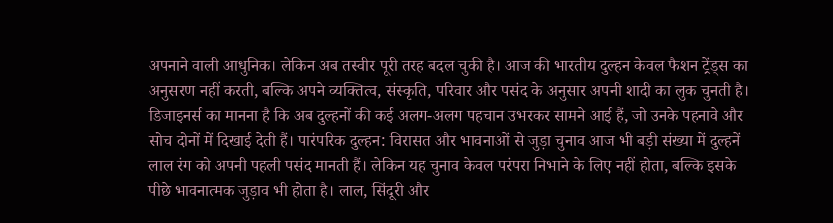अपनाने वाली आधुनिक। लेकिन अब तस्वीर पूरी तरह बदल चुकी है। आज की भारतीय दुल्हन केवल फैशन ट्रेंड्स का अनुसरण नहीं करती, बल्कि अपने व्यक्तित्व, संस्कृति, परिवार और पसंद के अनुसार अपनी शादी का लुक चुनती है। डिजाइनर्स का मानना है कि अब दुल्हनों की कई अलग-अलग पहचान उभरकर सामने आई हैं, जो उनके पहनावे और सोच दोनों में दिखाई देती हैं। पारंपरिक दुल्हन: विरासत और भावनाओं से जुड़ा चुनाव आज भी बड़ी संख्या में दुल्हनें लाल रंग को अपनी पहली पसंद मानती हैं। लेकिन यह चुनाव केवल परंपरा निभाने के लिए नहीं होता, बल्कि इसके पीछे भावनात्मक जुड़ाव भी होता है। लाल, सिंदूरी और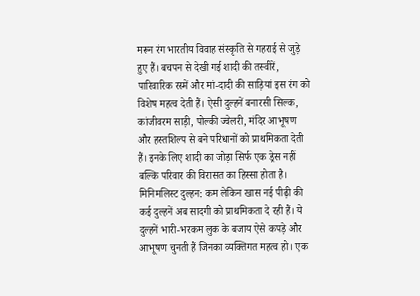मरून रंग भारतीय विवाह संस्कृति से गहराई से जुड़े हुए हैं। बचपन से देखी गई शादी की तस्वीरें, पारिवारिक रस्में और मां-दादी की साड़ियां इस रंग को विशेष महत्व देती हैं। ऐसी दुल्हनें बनारसी सिल्क, कांजीवरम साड़ी, पोल्की ज्वेलरी, मंदिर आभूषण और हस्तशिल्प से बने परिधानों को प्राथमिकता देती हैं। इनके लिए शादी का जोड़ा सिर्फ एक ड्रेस नहीं बल्कि परिवार की विरासत का हिस्सा होता है। मिनिमलिस्ट दुल्हन: कम लेकिन खास नई पीढ़ी की कई दुल्हनें अब सादगी को प्राथमिकता दे रही हैं। ये दुल्हनें भारी-भरकम लुक के बजाय ऐसे कपड़े और आभूषण चुनती हैं जिनका व्यक्तिगत महत्व हो। एक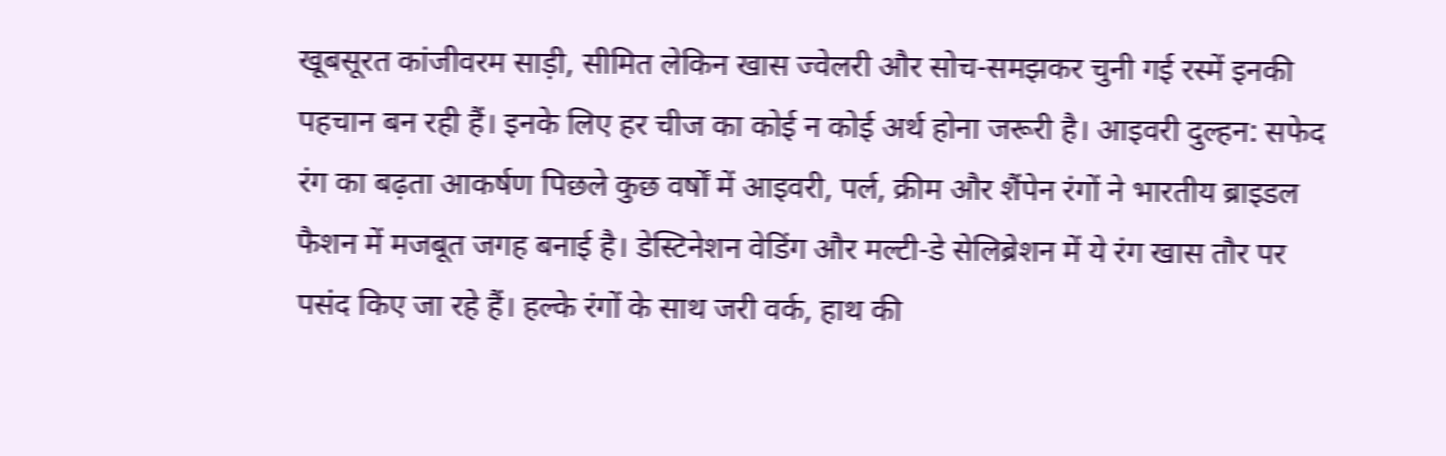खूबसूरत कांजीवरम साड़ी, सीमित लेकिन खास ज्वेलरी और सोच-समझकर चुनी गई रस्में इनकी पहचान बन रही हैं। इनके लिए हर चीज का कोई न कोई अर्थ होना जरूरी है। आइवरी दुल्हन: सफेद रंग का बढ़ता आकर्षण पिछले कुछ वर्षों में आइवरी, पर्ल, क्रीम और शैंपेन रंगों ने भारतीय ब्राइडल फैशन में मजबूत जगह बनाई है। डेस्टिनेशन वेडिंग और मल्टी-डे सेलिब्रेशन में ये रंग खास तौर पर पसंद किए जा रहे हैं। हल्के रंगों के साथ जरी वर्क, हाथ की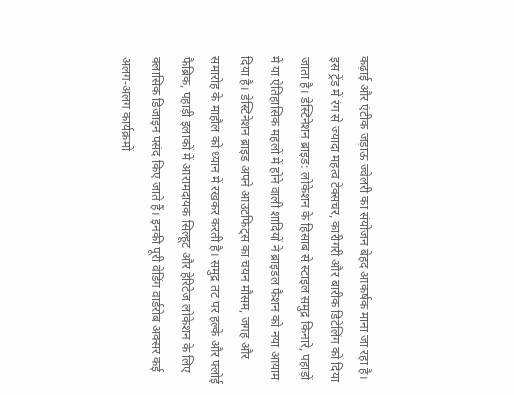कढ़ाई और एंटीक जड़ाऊ ज्वेलरी का संयोजन बेहद आकर्षक माना जा रहा है। इस ट्रेंड में रंग से ज्यादा महत्व टेक्सचर, कारीगरी और बारीक डिटेलिंग को दिया जाता है। डेस्टिनेशन ब्राइड: लोकेशन के हिसाब से स्टाइल समुद्र किनारे, पहाड़ों में या ऐतिहासिक महलों में होने वाली शादियों ने ब्राइडल फैशन को नया आयाम दिया है। डेस्टिनेशन ब्राइड अपने आउटफिट्स का चयन मौसम, जगह और समारोह के माहौल को ध्यान में रखकर करती है। समुद्र तट पर हल्के और फ्लोई फैब्रिक, पहाड़ी इलाकों में आरामदायक सिल्हूट और हेरिटेज लोकेशन के लिए क्लासिक डिजाइन पसंद किए जाते हैं। इनकी पूरी वेडिंग वार्डरोब अक्सर कई अलग-अलग कार्यक्रमों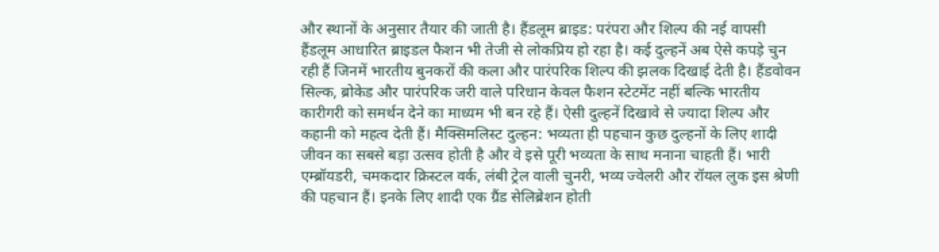और स्थानों के अनुसार तैयार की जाती है। हैंडलूम ब्राइड: परंपरा और शिल्प की नई वापसी हैंडलूम आधारित ब्राइडल फैशन भी तेजी से लोकप्रिय हो रहा है। कई दुल्हनें अब ऐसे कपड़े चुन रही हैं जिनमें भारतीय बुनकरों की कला और पारंपरिक शिल्प की झलक दिखाई देती है। हैंडवोवन सिल्क, ब्रोकेड और पारंपरिक जरी वाले परिधान केवल फैशन स्टेटमेंट नहीं बल्कि भारतीय कारीगरी को समर्थन देने का माध्यम भी बन रहे हैं। ऐसी दुल्हनें दिखावे से ज्यादा शिल्प और कहानी को महत्व देती हैं। मैक्सिमलिस्ट दुल्हन: भव्यता ही पहचान कुछ दुल्हनों के लिए शादी जीवन का सबसे बड़ा उत्सव होती है और वे इसे पूरी भव्यता के साथ मनाना चाहती हैं। भारी एम्ब्रॉयडरी, चमकदार क्रिस्टल वर्क, लंबी ट्रेल वाली चुनरी, भव्य ज्वेलरी और रॉयल लुक इस श्रेणी की पहचान हैं। इनके लिए शादी एक ग्रैंड सेलिब्रेशन होती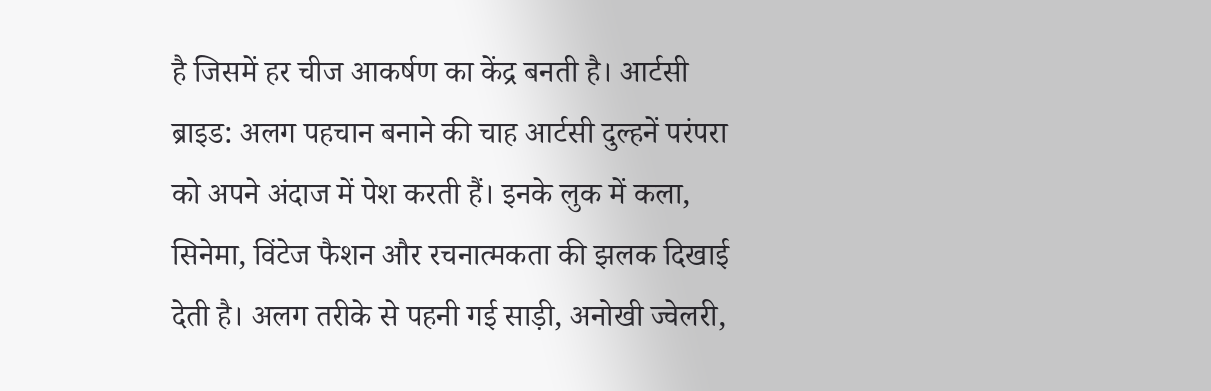है जिसमें हर चीज आकर्षण का केंद्र बनती है। आर्टसी ब्राइड: अलग पहचान बनाने की चाह आर्टसी दुल्हनें परंपरा को अपने अंदाज में पेश करती हैं। इनके लुक में कला, सिनेमा, विंटेज फैशन और रचनात्मकता की झलक दिखाई देती है। अलग तरीके से पहनी गई साड़ी, अनोखी ज्वेलरी,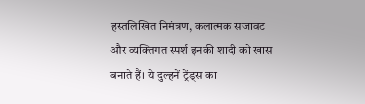हस्तलिखित निमंत्रण, कलात्मक सजावट और व्यक्तिगत स्पर्श इनकी शादी को खास बनाते हैं। ये दुल्हनें ट्रेंड्स का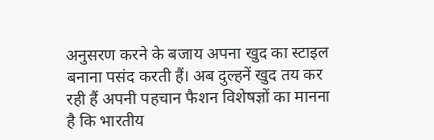अनुसरण करने के बजाय अपना खुद का स्टाइल बनाना पसंद करती हैं। अब दुल्हनें खुद तय कर रही हैं अपनी पहचान फैशन विशेषज्ञों का मानना है कि भारतीय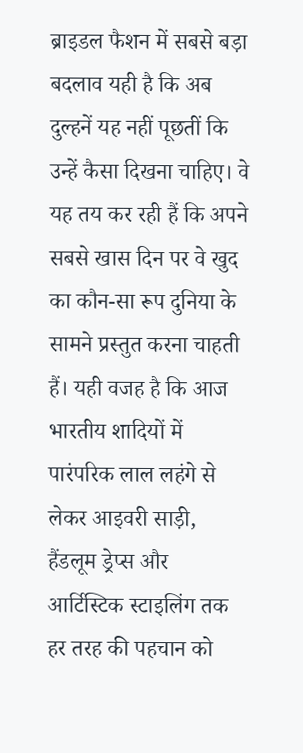ब्राइडल फैशन में सबसे बड़ा बदलाव यही है कि अब दुल्हनें यह नहीं पूछतीं कि उन्हें कैसा दिखना चाहिए। वे यह तय कर रही हैं कि अपने सबसे खास दिन पर वे खुद का कौन-सा रूप दुनिया के सामने प्रस्तुत करना चाहती हैं। यही वजह है कि आज भारतीय शादियों में पारंपरिक लाल लहंगे से लेकर आइवरी साड़ी, हैंडलूम ड्रेप्स और आर्टिस्टिक स्टाइलिंग तक हर तरह की पहचान को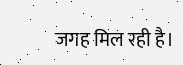जगह मिल रही है।